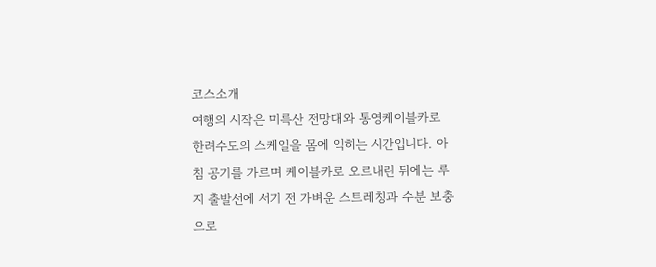코스소개
여행의 시작은 미륵산 전망대와 통영케이블카로 한려수도의 스케일을 몸에 익히는 시간입니다. 아침 공기를 가르며 케이블카로 오르내린 뒤에는 루지 출발선에 서기 전 가벼운 스트레칭과 수분 보충으로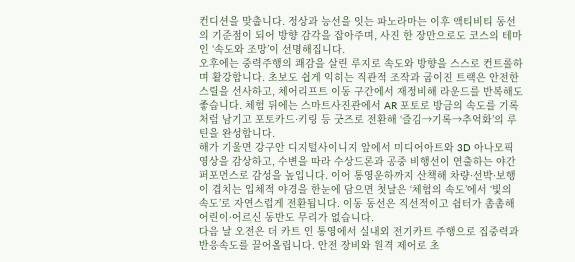컨디션을 맞춥니다. 정상과 능선을 잇는 파노라마는 이후 액티비티 동선의 기준점이 되어 방향 감각을 잡아주며, 사진 한 장만으로도 코스의 테마인 ‘속도와 조망’이 선명해집니다.
오후에는 중력주행의 쾌감을 살린 루지로 속도와 방향을 스스로 컨트롤하며 활강합니다. 초보도 쉽게 익히는 직관적 조작과 굽이진 트랙은 안전한 스릴을 선사하고, 체어리프트 이동 구간에서 재정비해 라운드를 반복해도 좋습니다. 체험 뒤에는 스마트사진관에서 AR 포토로 방금의 속도를 기록처럼 남기고 포토카드·키링 등 굿즈로 전환해 ‘즐김→기록→추억화’의 루틴을 완성합니다.
해가 기울면 강구안 디지털사이니지 앞에서 미디어아트와 3D 아나모픽 영상을 감상하고, 수변을 따라 수상드론과 공중 비행선이 연출하는 야간 퍼포먼스로 감성을 높입니다. 이어 통영운하까지 산책해 차량·선박·보행이 겹치는 입체적 야경을 한눈에 담으면 첫날은 ‘체험의 속도’에서 ‘빛의 속도’로 자연스럽게 전환됩니다. 이동 동선은 직선적이고 쉼터가 촘촘해 어린이·어르신 동반도 무리가 없습니다.
다음 날 오전은 더 카트 인 통영에서 실내외 전기카트 주행으로 집중력과 반응속도를 끌어올립니다. 안전 장비와 원격 제어로 초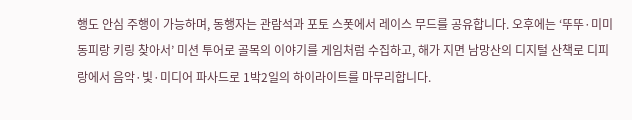행도 안심 주행이 가능하며, 동행자는 관람석과 포토 스폿에서 레이스 무드를 공유합니다. 오후에는 ‘뚜뚜·미미 동피랑 키링 찾아서’ 미션 투어로 골목의 이야기를 게임처럼 수집하고, 해가 지면 남망산의 디지털 산책로 디피랑에서 음악·빛·미디어 파사드로 1박2일의 하이라이트를 마무리합니다.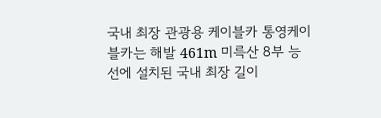국내 최장 관광용 케이블카 통영케이블카는 해발 461m 미륵산 8부 능선에 설치된 국내 최장 길이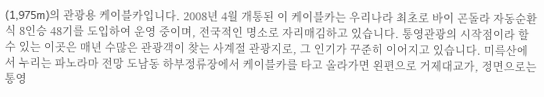(1,975m)의 관광용 케이블카입니다. 2008년 4월 개통된 이 케이블카는 우리나라 최초로 바이 곤돌라 자동순환식 8인승 48기를 도입하여 운영 중이며, 전국적인 명소로 자리매김하고 있습니다. 통영관광의 시작점이라 할 수 있는 이곳은 매년 수많은 관광객이 찾는 사계절 관광지로, 그 인기가 꾸준히 이어지고 있습니다. 미륵산에서 누리는 파노라마 전망 도남동 하부정류장에서 케이블카를 타고 올라가면 왼편으로 거제대교가, 정면으로는 통영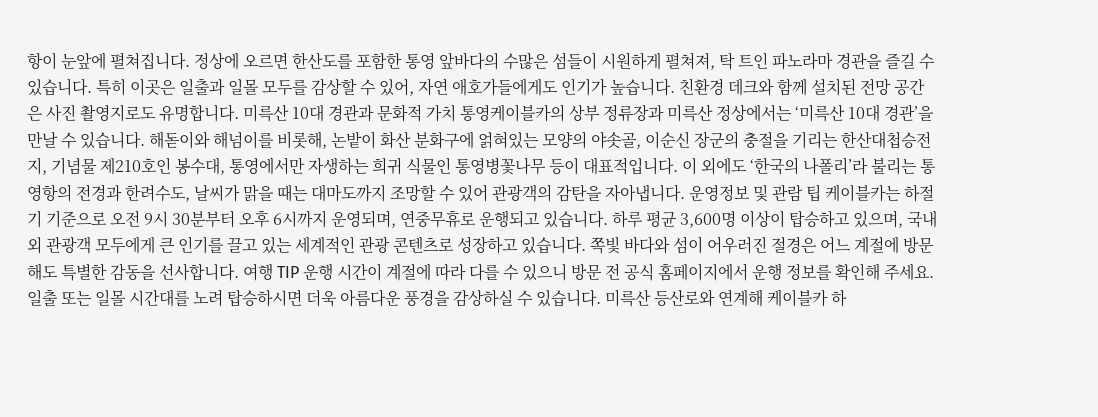항이 눈앞에 펼쳐집니다. 정상에 오르면 한산도를 포함한 통영 앞바다의 수많은 섬들이 시원하게 펼쳐져, 탁 트인 파노라마 경관을 즐길 수 있습니다. 특히 이곳은 일출과 일몰 모두를 감상할 수 있어, 자연 애호가들에게도 인기가 높습니다. 친환경 데크와 함께 설치된 전망 공간은 사진 촬영지로도 유명합니다. 미륵산 10대 경관과 문화적 가치 통영케이블카의 상부 정류장과 미륵산 정상에서는 ‘미륵산 10대 경관’을 만날 수 있습니다. 해돋이와 해넘이를 비롯해, 논밭이 화산 분화구에 얽혀있는 모양의 야솟골, 이순신 장군의 충절을 기리는 한산대첩승전지, 기념물 제210호인 봉수대, 통영에서만 자생하는 희귀 식물인 통영병꽃나무 등이 대표적입니다. 이 외에도 ‘한국의 나폴리’라 불리는 통영항의 전경과 한려수도, 날씨가 맑을 때는 대마도까지 조망할 수 있어 관광객의 감탄을 자아냅니다. 운영정보 및 관람 팁 케이블카는 하절기 기준으로 오전 9시 30분부터 오후 6시까지 운영되며, 연중무휴로 운행되고 있습니다. 하루 평균 3,600명 이상이 탑승하고 있으며, 국내외 관광객 모두에게 큰 인기를 끌고 있는 세계적인 관광 콘텐츠로 성장하고 있습니다. 쪽빛 바다와 섬이 어우러진 절경은 어느 계절에 방문해도 특별한 감동을 선사합니다. 여행 TIP 운행 시간이 계절에 따라 다를 수 있으니 방문 전 공식 홈페이지에서 운행 정보를 확인해 주세요. 일출 또는 일몰 시간대를 노려 탑승하시면 더욱 아름다운 풍경을 감상하실 수 있습니다. 미륵산 등산로와 연계해 케이블카 하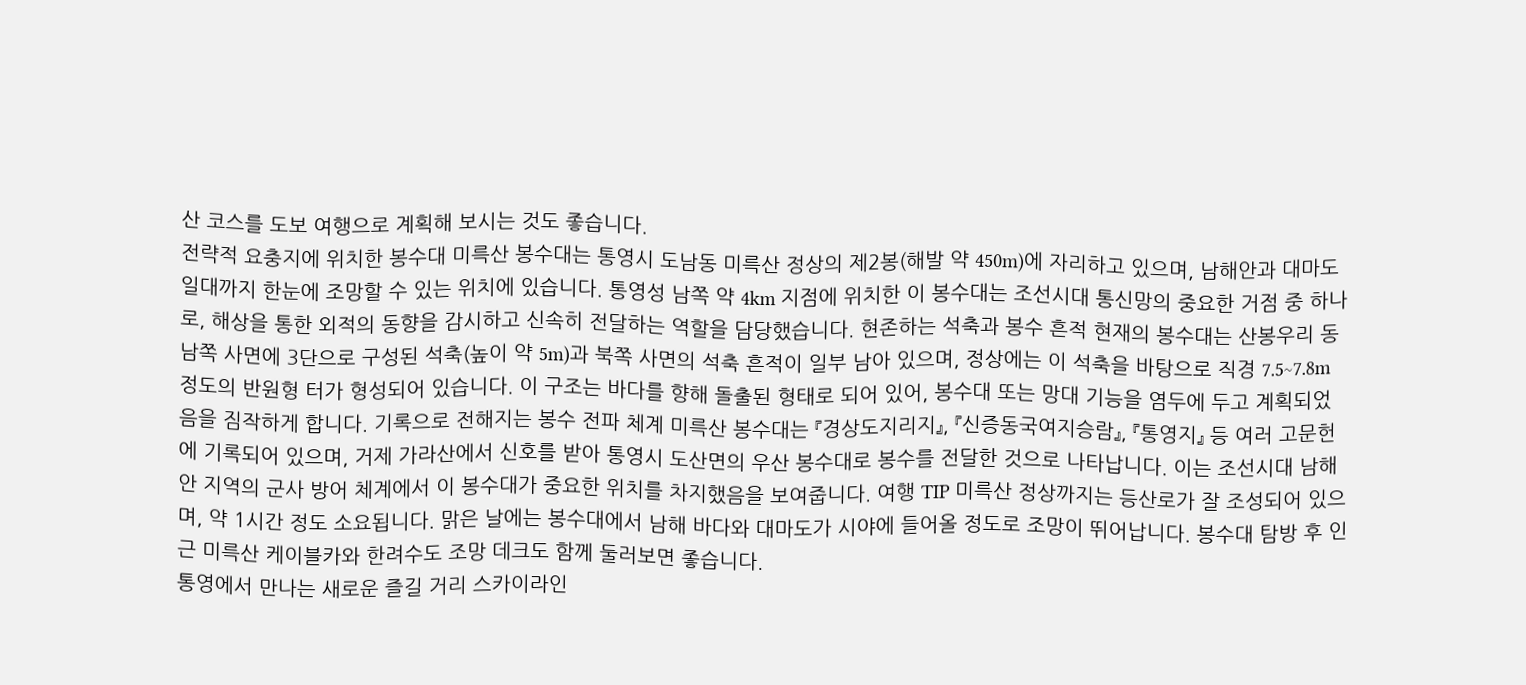산 코스를 도보 여행으로 계획해 보시는 것도 좋습니다.
전략적 요충지에 위치한 봉수대 미륵산 봉수대는 통영시 도남동 미륵산 정상의 제2봉(해발 약 450m)에 자리하고 있으며, 남해안과 대마도 일대까지 한눈에 조망할 수 있는 위치에 있습니다. 통영성 남쪽 약 4km 지점에 위치한 이 봉수대는 조선시대 통신망의 중요한 거점 중 하나로, 해상을 통한 외적의 동향을 감시하고 신속히 전달하는 역할을 담당했습니다. 현존하는 석축과 봉수 흔적 현재의 봉수대는 산봉우리 동남쪽 사면에 3단으로 구성된 석축(높이 약 5m)과 북쪽 사면의 석축 흔적이 일부 남아 있으며, 정상에는 이 석축을 바탕으로 직경 7.5~7.8m 정도의 반원형 터가 형성되어 있습니다. 이 구조는 바다를 향해 돌출된 형태로 되어 있어, 봉수대 또는 망대 기능을 염두에 두고 계획되었음을 짐작하게 합니다. 기록으로 전해지는 봉수 전파 체계 미륵산 봉수대는 『경상도지리지』, 『신증동국여지승람』, 『통영지』 등 여러 고문헌에 기록되어 있으며, 거제 가라산에서 신호를 받아 통영시 도산면의 우산 봉수대로 봉수를 전달한 것으로 나타납니다. 이는 조선시대 남해안 지역의 군사 방어 체계에서 이 봉수대가 중요한 위치를 차지했음을 보여줍니다. 여행 TIP 미륵산 정상까지는 등산로가 잘 조성되어 있으며, 약 1시간 정도 소요됩니다. 맑은 날에는 봉수대에서 남해 바다와 대마도가 시야에 들어올 정도로 조망이 뛰어납니다. 봉수대 탐방 후 인근 미륵산 케이블카와 한려수도 조망 데크도 함께 둘러보면 좋습니다.
통영에서 만나는 새로운 즐길 거리 스카이라인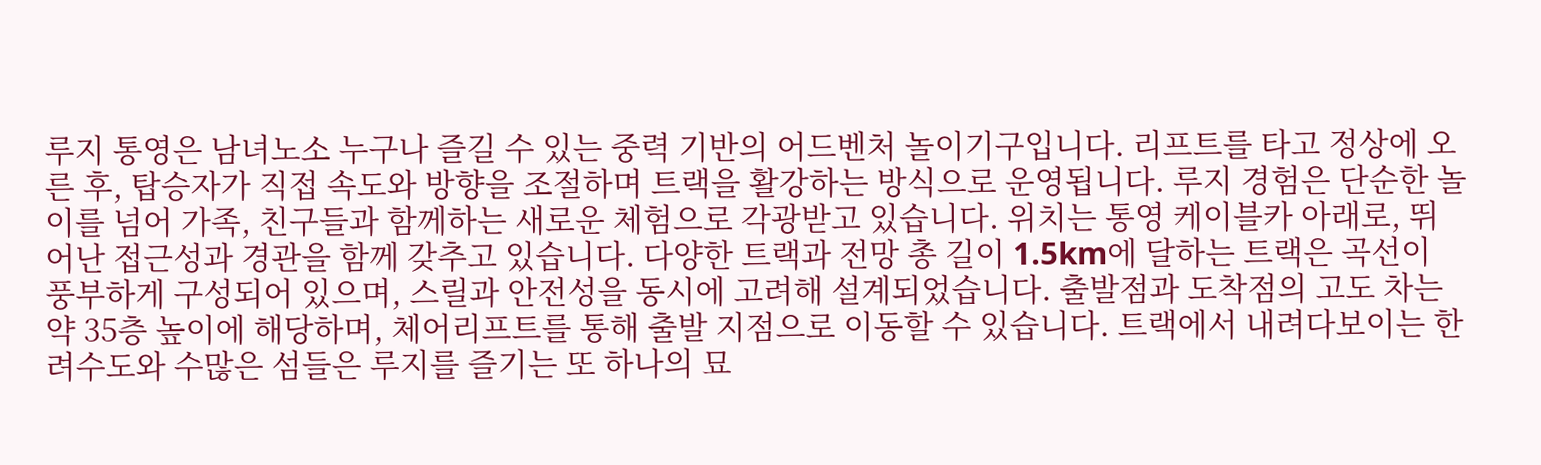루지 통영은 남녀노소 누구나 즐길 수 있는 중력 기반의 어드벤처 놀이기구입니다. 리프트를 타고 정상에 오른 후, 탑승자가 직접 속도와 방향을 조절하며 트랙을 활강하는 방식으로 운영됩니다. 루지 경험은 단순한 놀이를 넘어 가족, 친구들과 함께하는 새로운 체험으로 각광받고 있습니다. 위치는 통영 케이블카 아래로, 뛰어난 접근성과 경관을 함께 갖추고 있습니다. 다양한 트랙과 전망 총 길이 1.5km에 달하는 트랙은 곡선이 풍부하게 구성되어 있으며, 스릴과 안전성을 동시에 고려해 설계되었습니다. 출발점과 도착점의 고도 차는 약 35층 높이에 해당하며, 체어리프트를 통해 출발 지점으로 이동할 수 있습니다. 트랙에서 내려다보이는 한려수도와 수많은 섬들은 루지를 즐기는 또 하나의 묘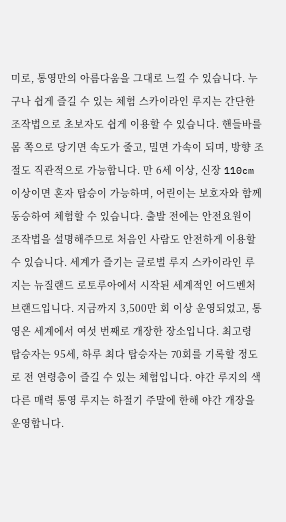미로, 통영만의 아름다움을 그대로 느낄 수 있습니다. 누구나 쉽게 즐길 수 있는 체험 스카이라인 루지는 간단한 조작법으로 초보자도 쉽게 이용할 수 있습니다. 핸들바를 몸 쪽으로 당기면 속도가 줄고, 밀면 가속이 되며, 방향 조절도 직관적으로 가능합니다. 만 6세 이상, 신장 110cm 이상이면 혼자 탑승이 가능하며, 어린이는 보호자와 함께 동승하여 체험할 수 있습니다. 출발 전에는 안전요원이 조작법을 설명해주므로 처음인 사람도 안전하게 이용할 수 있습니다. 세계가 즐기는 글로벌 루지 스카이라인 루지는 뉴질랜드 로토루아에서 시작된 세계적인 어드벤처 브랜드입니다. 지금까지 3,500만 회 이상 운영되었고, 통영은 세계에서 여섯 번째로 개장한 장소입니다. 최고령 탑승자는 95세, 하루 최다 탑승자는 70회를 기록할 정도로 전 연령층이 즐길 수 있는 체험입니다. 야간 루지의 색다른 매력 통영 루지는 하절기 주말에 한해 야간 개장을 운영합니다.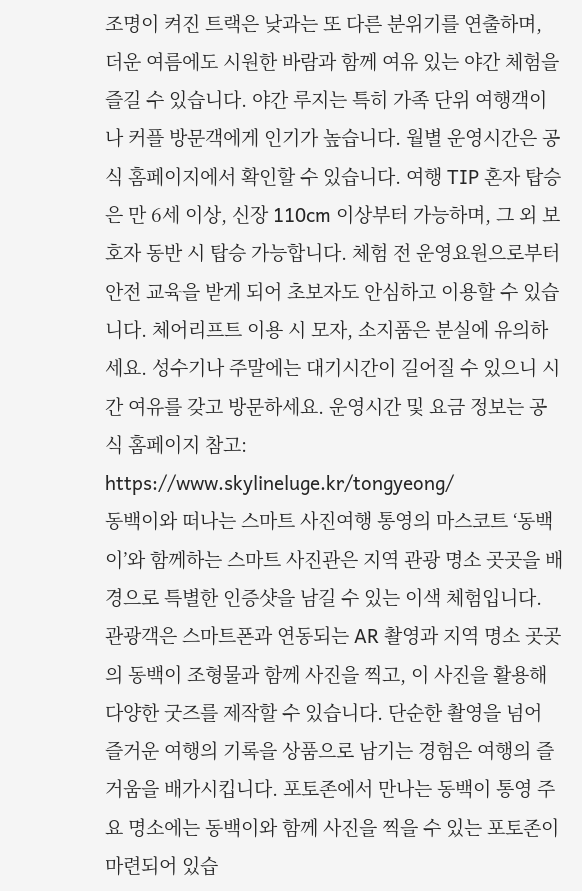조명이 켜진 트랙은 낮과는 또 다른 분위기를 연출하며, 더운 여름에도 시원한 바람과 함께 여유 있는 야간 체험을 즐길 수 있습니다. 야간 루지는 특히 가족 단위 여행객이나 커플 방문객에게 인기가 높습니다. 월별 운영시간은 공식 홈페이지에서 확인할 수 있습니다. 여행 TIP 혼자 탑승은 만 6세 이상, 신장 110cm 이상부터 가능하며, 그 외 보호자 동반 시 탑승 가능합니다. 체험 전 운영요원으로부터 안전 교육을 받게 되어 초보자도 안심하고 이용할 수 있습니다. 체어리프트 이용 시 모자, 소지품은 분실에 유의하세요. 성수기나 주말에는 대기시간이 길어질 수 있으니 시간 여유를 갖고 방문하세요. 운영시간 및 요금 정보는 공식 홈페이지 참고: https://www.skylineluge.kr/tongyeong/
동백이와 떠나는 스마트 사진여행 통영의 마스코트 ‘동백이’와 함께하는 스마트 사진관은 지역 관광 명소 곳곳을 배경으로 특별한 인증샷을 남길 수 있는 이색 체험입니다. 관광객은 스마트폰과 연동되는 AR 촬영과 지역 명소 곳곳의 동백이 조형물과 함께 사진을 찍고, 이 사진을 활용해 다양한 굿즈를 제작할 수 있습니다. 단순한 촬영을 넘어 즐거운 여행의 기록을 상품으로 남기는 경험은 여행의 즐거움을 배가시킵니다. 포토존에서 만나는 동백이 통영 주요 명소에는 동백이와 함께 사진을 찍을 수 있는 포토존이 마련되어 있습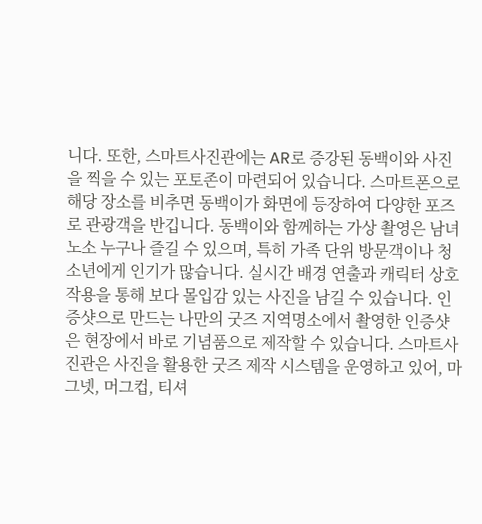니다. 또한, 스마트사진관에는 AR로 증강된 동백이와 사진을 찍을 수 있는 포토존이 마련되어 있습니다. 스마트폰으로 해당 장소를 비추면 동백이가 화면에 등장하여 다양한 포즈로 관광객을 반깁니다. 동백이와 함께하는 가상 촬영은 남녀노소 누구나 즐길 수 있으며, 특히 가족 단위 방문객이나 청소년에게 인기가 많습니다. 실시간 배경 연출과 캐릭터 상호작용을 통해 보다 몰입감 있는 사진을 남길 수 있습니다. 인증샷으로 만드는 나만의 굿즈 지역명소에서 촬영한 인증샷은 현장에서 바로 기념품으로 제작할 수 있습니다. 스마트사진관은 사진을 활용한 굿즈 제작 시스템을 운영하고 있어, 마그넷, 머그컵, 티셔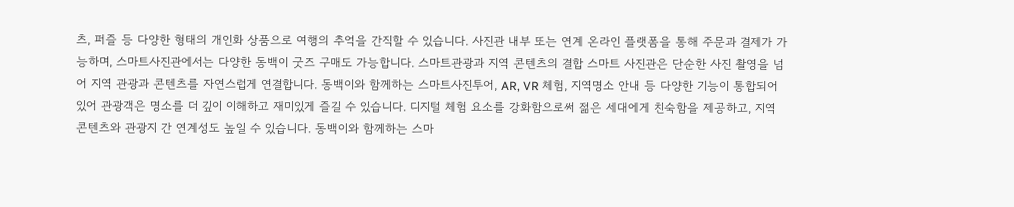츠, 퍼즐 등 다양한 형태의 개인화 상품으로 여행의 추억을 간직할 수 있습니다. 사진관 내부 또는 연계 온라인 플랫폼을 통해 주문과 결제가 가능하며, 스마트사진관에서는 다양한 동백이 굿즈 구매도 가능합니다. 스마트관광과 지역 콘텐츠의 결합 스마트 사진관은 단순한 사진 촬영을 넘어 지역 관광과 콘텐츠를 자연스럽게 연결합니다. 동백이와 함께하는 스마트사진투어, AR, VR 체험, 지역명소 안내 등 다양한 기능이 통합되어 있어 관광객은 명소를 더 깊이 이해하고 재미있게 즐길 수 있습니다. 디지털 체험 요소를 강화함으로써 젊은 세대에게 친숙함을 제공하고, 지역 콘텐츠와 관광지 간 연계성도 높일 수 있습니다. 동백이와 함께하는 스마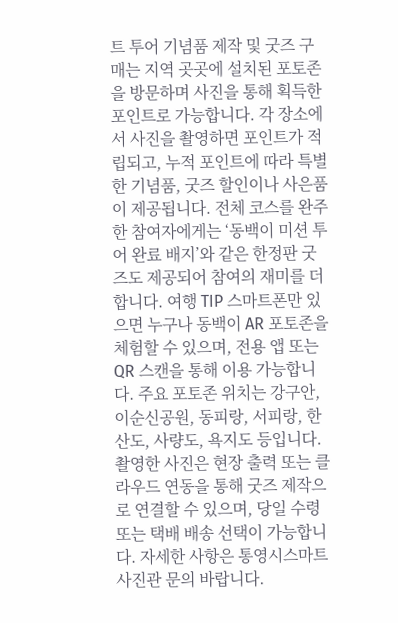트 투어 기념품 제작 및 굿즈 구매는 지역 곳곳에 설치된 포토존을 방문하며 사진을 통해 획득한 포인트로 가능합니다. 각 장소에서 사진을 촬영하면 포인트가 적립되고, 누적 포인트에 따라 특별한 기념품, 굿즈 할인이나 사은품이 제공됩니다. 전체 코스를 완주한 참여자에게는 ‘동백이 미션 투어 완료 배지’와 같은 한정판 굿즈도 제공되어 참여의 재미를 더합니다. 여행 TIP 스마트폰만 있으면 누구나 동백이 AR 포토존을 체험할 수 있으며, 전용 앱 또는 QR 스캔을 통해 이용 가능합니다. 주요 포토존 위치는 강구안, 이순신공원, 동피랑, 서피랑, 한산도, 사량도, 욕지도 등입니다. 촬영한 사진은 현장 출력 또는 클라우드 연동을 통해 굿즈 제작으로 연결할 수 있으며, 당일 수령 또는 택배 배송 선택이 가능합니다. 자세한 사항은 통영시스마트사진관 문의 바랍니다.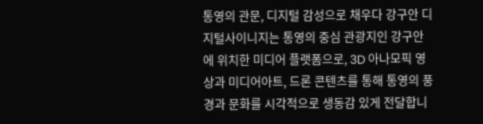통영의 관문, 디지털 감성으로 채우다 강구안 디지털사이니지는 통영의 중심 관광지인 강구안에 위치한 미디어 플랫폼으로, 3D 아나모픽 영상과 미디어아트, 드론 콘텐츠를 통해 통영의 풍경과 문화를 시각적으로 생동감 있게 전달합니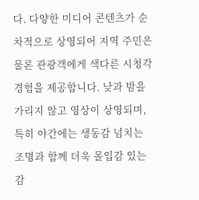다. 다양한 미디어 콘텐츠가 순차적으로 상영되어 지역 주민은 물론 관광객에게 색다른 시청각 경험을 제공합니다. 낮과 밤을 가리지 않고 영상이 상영되며, 특히 야간에는 생동감 넘치는 조명과 함께 더욱 몰입감 있는 감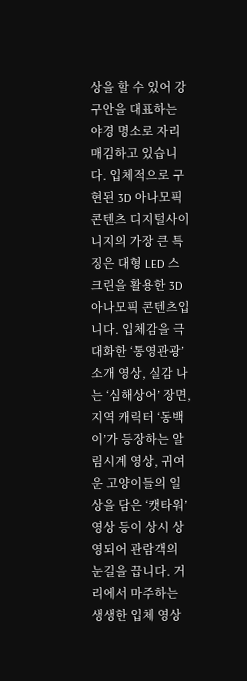상을 할 수 있어 강구안을 대표하는 야경 명소로 자리매김하고 있습니다. 입체적으로 구현된 3D 아나모픽 콘텐츠 디지털사이니지의 가장 큰 특징은 대형 LED 스크린을 활용한 3D 아나모픽 콘텐츠입니다. 입체감을 극대화한 ‘통영관광’ 소개 영상, 실감 나는 ‘심해상어’ 장면, 지역 캐릭터 ‘동백이’가 등장하는 알림시계 영상, 귀여운 고양이들의 일상을 담은 ‘캣타워’ 영상 등이 상시 상영되어 관람객의 눈길을 끕니다. 거리에서 마주하는 생생한 입체 영상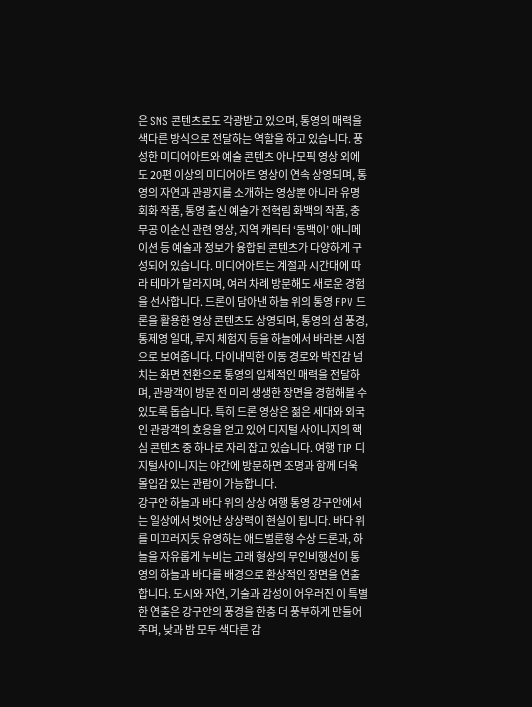은 SNS 콘텐츠로도 각광받고 있으며, 통영의 매력을 색다른 방식으로 전달하는 역할을 하고 있습니다. 풍성한 미디어아트와 예술 콘텐츠 아나모픽 영상 외에도 20편 이상의 미디어아트 영상이 연속 상영되며, 통영의 자연과 관광지를 소개하는 영상뿐 아니라 유명 회화 작품, 통영 출신 예술가 전혁림 화백의 작품, 충무공 이순신 관련 영상, 지역 캐릭터 ‘동백이’ 애니메이션 등 예술과 정보가 융합된 콘텐츠가 다양하게 구성되어 있습니다. 미디어아트는 계절과 시간대에 따라 테마가 달라지며, 여러 차례 방문해도 새로운 경험을 선사합니다. 드론이 담아낸 하늘 위의 통영 FPV 드론을 활용한 영상 콘텐츠도 상영되며, 통영의 섬 풍경, 통제영 일대, 루지 체험지 등을 하늘에서 바라본 시점으로 보여줍니다. 다이내믹한 이동 경로와 박진감 넘치는 화면 전환으로 통영의 입체적인 매력을 전달하며, 관광객이 방문 전 미리 생생한 장면을 경험해볼 수 있도록 돕습니다. 특히 드론 영상은 젊은 세대와 외국인 관광객의 호응을 얻고 있어 디지털 사이니지의 핵심 콘텐츠 중 하나로 자리 잡고 있습니다. 여행 TIP 디지털사이니지는 야간에 방문하면 조명과 함께 더욱 몰입감 있는 관람이 가능합니다.
강구안 하늘과 바다 위의 상상 여행 통영 강구안에서는 일상에서 벗어난 상상력이 현실이 됩니다. 바다 위를 미끄러지듯 유영하는 애드벌룬형 수상 드론과, 하늘을 자유롭게 누비는 고래 형상의 무인비행선이 통영의 하늘과 바다를 배경으로 환상적인 장면을 연출합니다. 도시와 자연, 기술과 감성이 어우러진 이 특별한 연출은 강구안의 풍경을 한층 더 풍부하게 만들어주며, 낮과 밤 모두 색다른 감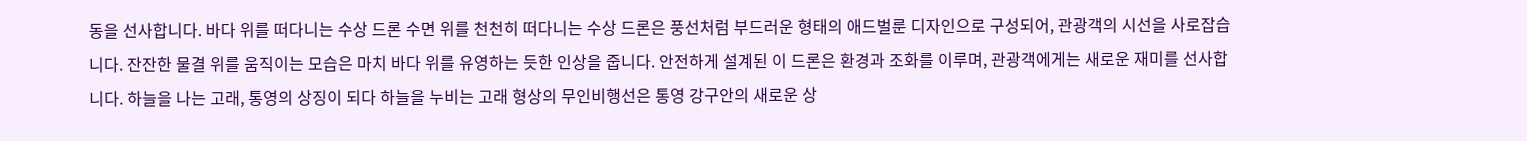동을 선사합니다. 바다 위를 떠다니는 수상 드론 수면 위를 천천히 떠다니는 수상 드론은 풍선처럼 부드러운 형태의 애드벌룬 디자인으로 구성되어, 관광객의 시선을 사로잡습니다. 잔잔한 물결 위를 움직이는 모습은 마치 바다 위를 유영하는 듯한 인상을 줍니다. 안전하게 설계된 이 드론은 환경과 조화를 이루며, 관광객에게는 새로운 재미를 선사합니다. 하늘을 나는 고래, 통영의 상징이 되다 하늘을 누비는 고래 형상의 무인비행선은 통영 강구안의 새로운 상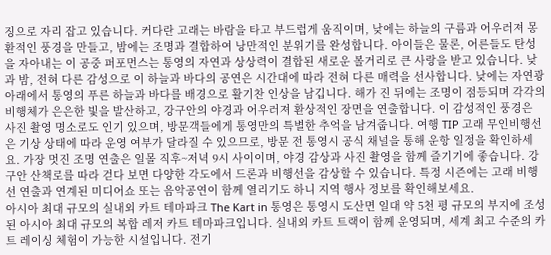징으로 자리 잡고 있습니다. 커다란 고래는 바람을 타고 부드럽게 움직이며, 낮에는 하늘의 구름과 어우러져 몽환적인 풍경을 만들고, 밤에는 조명과 결합하여 낭만적인 분위기를 완성합니다. 아이들은 물론, 어른들도 탄성을 자아내는 이 공중 퍼포먼스는 통영의 자연과 상상력이 결합된 새로운 볼거리로 큰 사랑을 받고 있습니다. 낮과 밤, 전혀 다른 감성으로 이 하늘과 바다의 공연은 시간대에 따라 전혀 다른 매력을 선사합니다. 낮에는 자연광 아래에서 통영의 푸른 하늘과 바다를 배경으로 활기찬 인상을 남깁니다. 해가 진 뒤에는 조명이 점등되며 각각의 비행체가 은은한 빛을 발산하고, 강구안의 야경과 어우러져 환상적인 장면을 연출합니다. 이 감성적인 풍경은 사진 촬영 명소로도 인기 있으며, 방문객들에게 통영만의 특별한 추억을 남겨줍니다. 여행 TIP 고래 무인비행선은 기상 상태에 따라 운영 여부가 달라질 수 있으므로, 방문 전 통영시 공식 채널을 통해 운항 일정을 확인하세요. 가장 멋진 조명 연출은 일몰 직후~저녁 9시 사이이며, 야경 감상과 사진 촬영을 함께 즐기기에 좋습니다. 강구안 산책로를 따라 걷다 보면 다양한 각도에서 드론과 비행선을 감상할 수 있습니다. 특정 시즌에는 고래 비행선 연출과 연계된 미디어쇼 또는 음악공연이 함께 열리기도 하니 지역 행사 정보를 확인해보세요.
아시아 최대 규모의 실내외 카트 테마파크 The Kart in 통영은 통영시 도산면 일대 약 5천 평 규모의 부지에 조성된 아시아 최대 규모의 복합 레저 카트 테마파크입니다. 실내외 카트 트랙이 함께 운영되며, 세계 최고 수준의 카트 레이싱 체험이 가능한 시설입니다. 전기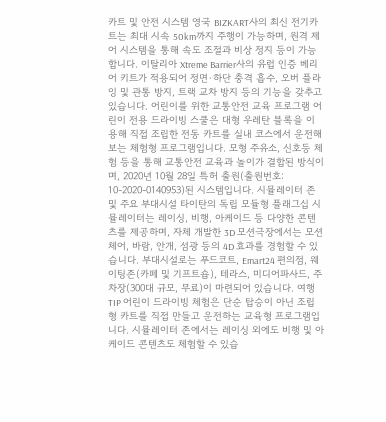카트 및 안전 시스템 영국 BIZKART사의 최신 전기카트는 최대 시속 50km까지 주행이 가능하며, 원격 제어 시스템을 통해 속도 조절과 비상 정지 등이 가능합니다. 이탈리아 Xtreme Barrier사의 유럽 인증 베리어 키트가 적용되어 정면·하단 충격 흡수, 오버 플라잉 및 관통 방지, 트랙 교차 방지 등의 기능을 갖추고 있습니다. 어린이를 위한 교통안전 교육 프로그램 어린이 전용 드라이빙 스쿨은 대형 우레탄 블록을 이용해 직접 조립한 전동 카트를 실내 코스에서 운전해 보는 체험형 프로그램입니다. 모형 주유소, 신호등 체험 등을 통해 교통안전 교육과 놀이가 결합된 방식이며, 2020년 10월 28일 특허 출원(출원번호: 10-2020-0140953)된 시스템입니다. 시뮬레이터 존 및 주요 부대시설 타이탄의 독립 모듈형 플래그십 시뮬레이터는 레이싱, 비행, 아케이드 등 다양한 콘텐츠를 제공하며, 자체 개발한 3D 모션극장에서는 모션체어, 바람, 안개, 섬광 등의 4D 효과를 경험할 수 있습니다. 부대시설로는 푸드코트, Emart24 편의점, 웨이팅존(카페 및 기프트숍), 테라스, 미디어파사드, 주차장(300대 규모, 무료)이 마련되어 있습니다. 여행 TIP 어린이 드라이빙 체험은 단순 탑승이 아닌 조립형 카트를 직접 만들고 운전하는 교육형 프로그램입니다. 시뮬레이터 존에서는 레이싱 외에도 비행 및 아케이드 콘텐츠도 체험할 수 있습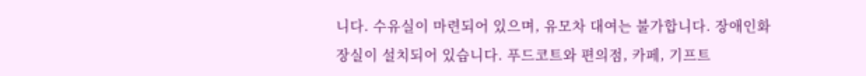니다. 수유실이 마련되어 있으며, 유모차 대여는 불가합니다. 장애인화장실이 설치되어 있습니다. 푸드코트와 편의점, 카페, 기프트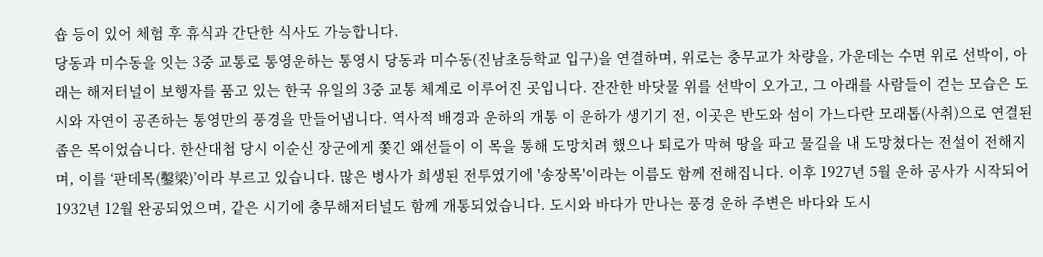숍 등이 있어 체험 후 휴식과 간단한 식사도 가능합니다.
당동과 미수동을 잇는 3중 교통로 통영운하는 통영시 당동과 미수동(진남초등학교 입구)을 연결하며, 위로는 충무교가 차량을, 가운데는 수면 위로 선박이, 아래는 해저터널이 보행자를 품고 있는 한국 유일의 3중 교통 체계로 이루어진 곳입니다. 잔잔한 바닷물 위를 선박이 오가고, 그 아래를 사람들이 걷는 모습은 도시와 자연이 공존하는 통영만의 풍경을 만들어냅니다. 역사적 배경과 운하의 개통 이 운하가 생기기 전, 이곳은 반도와 섬이 가느다란 모래톱(사취)으로 연결된 좁은 목이었습니다. 한산대첩 당시 이순신 장군에게 쫓긴 왜선들이 이 목을 통해 도망치려 했으나 퇴로가 막혀 땅을 파고 물길을 내 도망쳤다는 전설이 전해지며, 이를 ‘판데목(鑿梁)’이라 부르고 있습니다. 많은 병사가 희생된 전투였기에 '송장목'이라는 이름도 함께 전해집니다. 이후 1927년 5월 운하 공사가 시작되어 1932년 12월 완공되었으며, 같은 시기에 충무해저터널도 함께 개통되었습니다. 도시와 바다가 만나는 풍경 운하 주변은 바다와 도시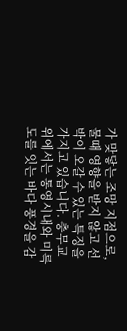가 맞닿는 조망 지점으로, 물때 영향을 받지 않고 선박이 오갈 수 있는 특징을 가지고 있습니다. 충무교 위에서는 통영시내와 미륵도를 잇는 바다 풍경을 감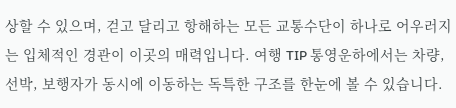상할 수 있으며, 걷고 달리고 항해하는 모든 교통수단이 하나로 어우러지는 입체적인 경관이 이곳의 매력입니다. 여행 TIP 통영운하에서는 차량, 선박, 보행자가 동시에 이동하는 독특한 구조를 한눈에 볼 수 있습니다.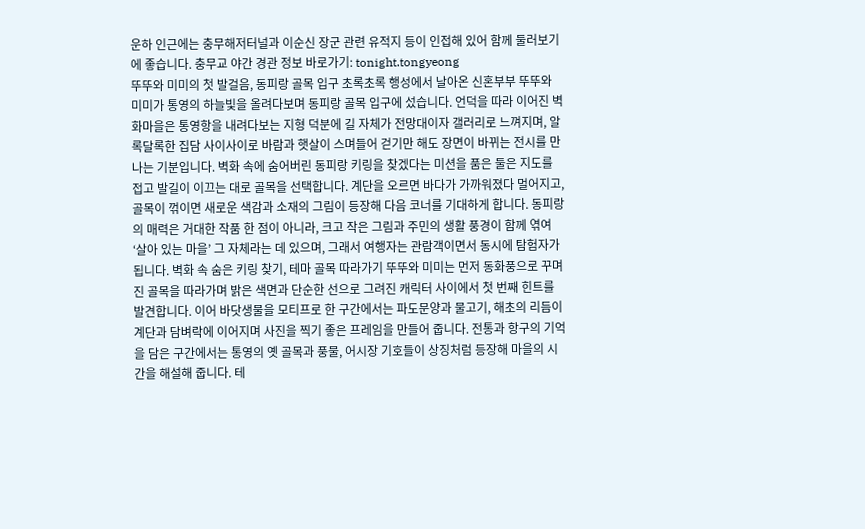운하 인근에는 충무해저터널과 이순신 장군 관련 유적지 등이 인접해 있어 함께 둘러보기에 좋습니다. 충무교 야간 경관 정보 바로가기: tonight.tongyeong
뚜뚜와 미미의 첫 발걸음, 동피랑 골목 입구 초록초록 행성에서 날아온 신혼부부 뚜뚜와 미미가 통영의 하늘빛을 올려다보며 동피랑 골목 입구에 섰습니다. 언덕을 따라 이어진 벽화마을은 통영항을 내려다보는 지형 덕분에 길 자체가 전망대이자 갤러리로 느껴지며, 알록달록한 집담 사이사이로 바람과 햇살이 스며들어 걷기만 해도 장면이 바뀌는 전시를 만나는 기분입니다. 벽화 속에 숨어버린 동피랑 키링을 찾겠다는 미션을 품은 둘은 지도를 접고 발길이 이끄는 대로 골목을 선택합니다. 계단을 오르면 바다가 가까워졌다 멀어지고, 골목이 꺾이면 새로운 색감과 소재의 그림이 등장해 다음 코너를 기대하게 합니다. 동피랑의 매력은 거대한 작품 한 점이 아니라, 크고 작은 그림과 주민의 생활 풍경이 함께 엮여 ‘살아 있는 마을’ 그 자체라는 데 있으며, 그래서 여행자는 관람객이면서 동시에 탐험자가 됩니다. 벽화 속 숨은 키링 찾기, 테마 골목 따라가기 뚜뚜와 미미는 먼저 동화풍으로 꾸며진 골목을 따라가며 밝은 색면과 단순한 선으로 그려진 캐릭터 사이에서 첫 번째 힌트를 발견합니다. 이어 바닷생물을 모티프로 한 구간에서는 파도문양과 물고기, 해초의 리듬이 계단과 담벼락에 이어지며 사진을 찍기 좋은 프레임을 만들어 줍니다. 전통과 항구의 기억을 담은 구간에서는 통영의 옛 골목과 풍물, 어시장 기호들이 상징처럼 등장해 마을의 시간을 해설해 줍니다. 테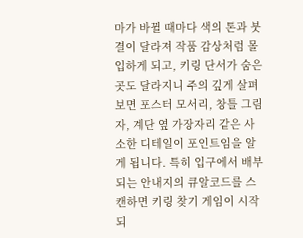마가 바뀔 때마다 색의 톤과 붓결이 달라져 작품 감상처럼 몰입하게 되고, 키링 단서가 숨은 곳도 달라지니 주의 깊게 살펴보면 포스터 모서리, 창틀 그림자, 계단 옆 가장자리 같은 사소한 디테일이 포인트임을 알게 됩니다. 특히 입구에서 배부되는 안내지의 큐알코드를 스캔하면 키링 찾기 게임이 시작되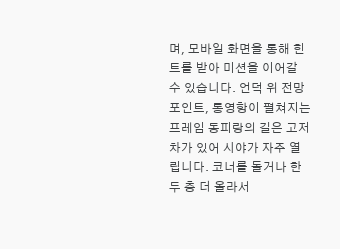며, 모바일 화면을 통해 힌트를 받아 미션을 이어갈 수 있습니다. 언덕 위 전망 포인트, 통영항이 펼쳐지는 프레임 동피랑의 길은 고저차가 있어 시야가 자주 열립니다. 코너를 돌거나 한두 층 더 올라서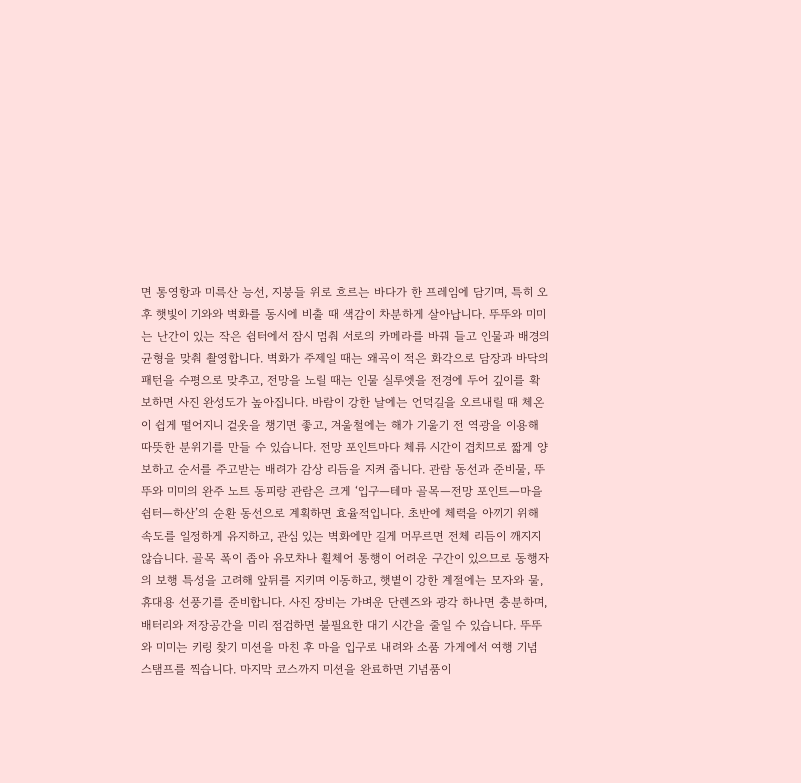면 통영항과 미륵산 능선, 지붕들 위로 흐르는 바다가 한 프레임에 담기며, 특히 오후 햇빛이 기와와 벽화를 동시에 비출 때 색감이 차분하게 살아납니다. 뚜뚜와 미미는 난간이 있는 작은 쉼터에서 잠시 멈춰 서로의 카메라를 바꿔 들고 인물과 배경의 균형을 맞춰 촬영합니다. 벽화가 주제일 때는 왜곡이 적은 화각으로 담장과 바닥의 패턴을 수평으로 맞추고, 전망을 노릴 때는 인물 실루엣을 전경에 두어 깊이를 확보하면 사진 완성도가 높아집니다. 바람이 강한 날에는 언덕길을 오르내릴 때 체온이 쉽게 떨어지니 겉옷을 챙기면 좋고, 겨울철에는 해가 기울기 전 역광을 이용해 따뜻한 분위기를 만들 수 있습니다. 전망 포인트마다 체류 시간이 겹치므로 짧게 양보하고 순서를 주고받는 배려가 감상 리듬을 지켜 줍니다. 관람 동선과 준비물, 뚜뚜와 미미의 완주 노트 동피랑 관람은 크게 ‘입구—테마 골목—전망 포인트—마을 쉼터—하산’의 순환 동선으로 계획하면 효율적입니다. 초반에 체력을 아끼기 위해 속도를 일정하게 유지하고, 관심 있는 벽화에만 길게 머무르면 전체 리듬이 깨지지 않습니다. 골목 폭이 좁아 유모차나 휠체어 통행이 어려운 구간이 있으므로 동행자의 보행 특성을 고려해 앞뒤를 지키며 이동하고, 햇볕이 강한 계절에는 모자와 물, 휴대용 선풍기를 준비합니다. 사진 장비는 가벼운 단렌즈와 광각 하나면 충분하며, 배터리와 저장공간을 미리 점검하면 불필요한 대기 시간을 줄일 수 있습니다. 뚜뚜와 미미는 키링 찾기 미션을 마친 후 마을 입구로 내려와 소품 가게에서 여행 기념 스탬프를 찍습니다. 마지막 코스까지 미션을 완료하면 기념품이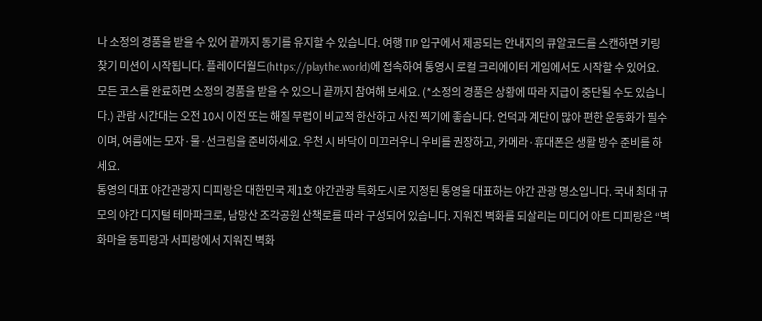나 소정의 경품을 받을 수 있어 끝까지 동기를 유지할 수 있습니다. 여행 TIP 입구에서 제공되는 안내지의 큐알코드를 스캔하면 키링 찾기 미션이 시작됩니다. 플레이더월드(https://playthe.world)에 접속하여 통영시 로컬 크리에이터 게임에서도 시작할 수 있어요. 모든 코스를 완료하면 소정의 경품을 받을 수 있으니 끝까지 참여해 보세요. (*소정의 경품은 상황에 따라 지급이 중단될 수도 있습니다.) 관람 시간대는 오전 10시 이전 또는 해질 무렵이 비교적 한산하고 사진 찍기에 좋습니다. 언덕과 계단이 많아 편한 운동화가 필수이며, 여름에는 모자·물·선크림을 준비하세요. 우천 시 바닥이 미끄러우니 우비를 권장하고, 카메라·휴대폰은 생활 방수 준비를 하세요.
통영의 대표 야간관광지 디피랑은 대한민국 제1호 야간관광 특화도시로 지정된 통영을 대표하는 야간 관광 명소입니다. 국내 최대 규모의 야간 디지털 테마파크로, 남망산 조각공원 산책로를 따라 구성되어 있습니다. 지워진 벽화를 되살리는 미디어 아트 디피랑은 “벽화마을 동피랑과 서피랑에서 지워진 벽화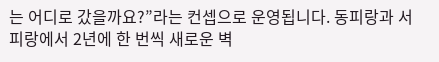는 어디로 갔을까요?”라는 컨셉으로 운영됩니다. 동피랑과 서피랑에서 2년에 한 번씩 새로운 벽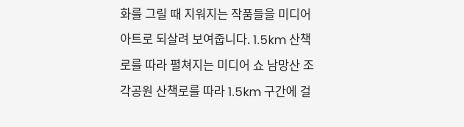화를 그릴 때 지워지는 작품들을 미디어 아트로 되살려 보여줍니다. 1.5km 산책로를 따라 펼쳐지는 미디어 쇼 남망산 조각공원 산책로를 따라 1.5km 구간에 걸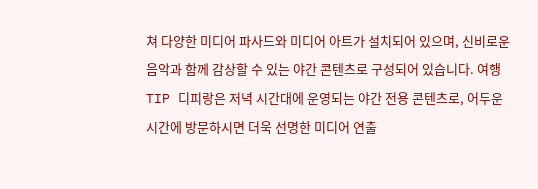쳐 다양한 미디어 파사드와 미디어 아트가 설치되어 있으며, 신비로운 음악과 함께 감상할 수 있는 야간 콘텐츠로 구성되어 있습니다. 여행 TIP 디피랑은 저녁 시간대에 운영되는 야간 전용 콘텐츠로, 어두운 시간에 방문하시면 더욱 선명한 미디어 연출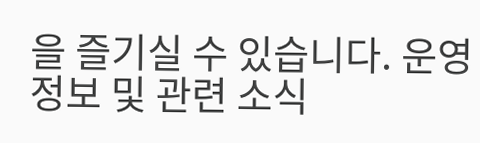을 즐기실 수 있습니다. 운영 정보 및 관련 소식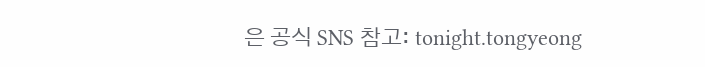은 공식 SNS 참고: tonight.tongyeong